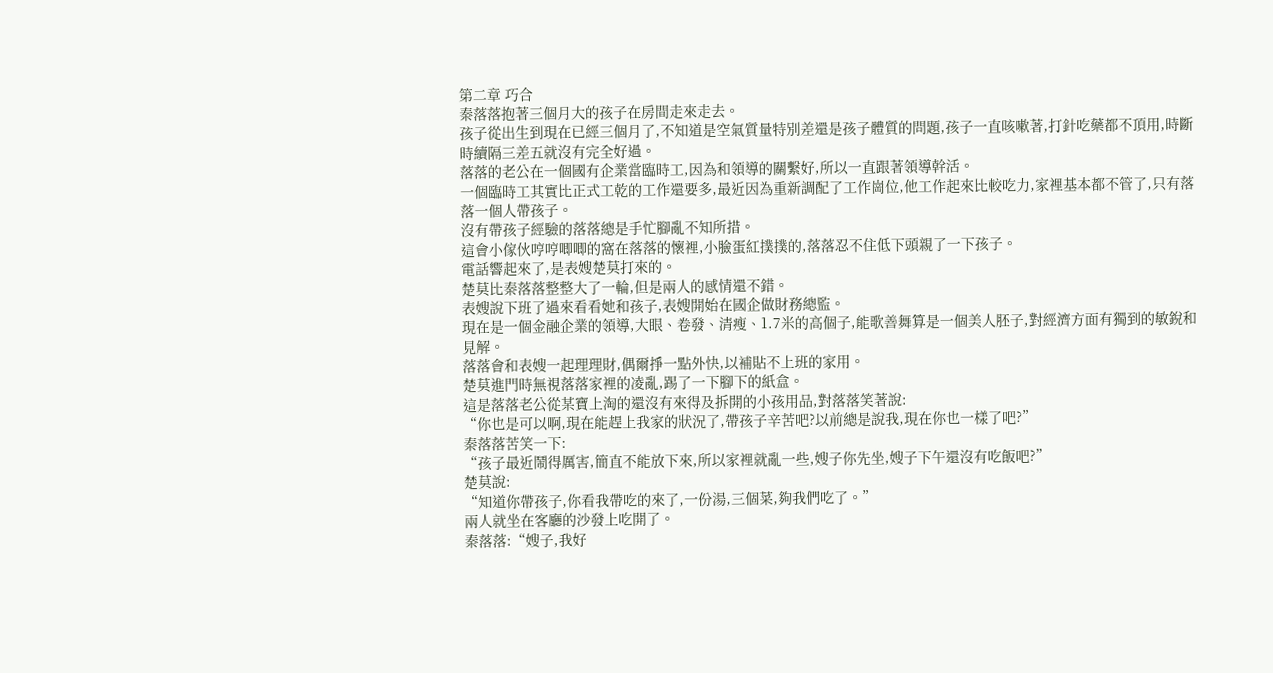第二章 巧合
秦落落抱著三個月大的孩子在房間走來走去。
孩子從出生到現在已經三個月了,不知道是空氣質量特別差還是孩子體質的問題,孩子一直咳嗽著,打針吃藥都不頂用,時斷時續隔三差五就沒有完全好過。
落落的老公在一個國有企業當臨時工,因為和領導的關繫好,所以一直跟著領導幹活。
一個臨時工其實比正式工乾的工作還要多,最近因為重新調配了工作崗位,他工作起來比較吃力,家裡基本都不管了,只有落落一個人帶孩子。
沒有帶孩子經驗的落落總是手忙腳亂不知所措。
這會小傢伙哼哼唧唧的窩在落落的懷裡,小臉蛋紅撲撲的,落落忍不住低下頭親了一下孩子。
電話響起來了,是表嫂楚莫打來的。
楚莫比秦落落整整大了一輪,但是兩人的感情還不錯。
表嫂說下班了過來看看她和孩子,表嫂開始在國企做財務總監。
現在是一個金融企業的領導,大眼、卷發、清瘦、1.7米的高個子,能歌善舞算是一個美人胚子,對經濟方面有獨到的敏銳和見解。
落落會和表嫂一起理理財,偶爾掙一點外快,以補貼不上班的家用。
楚莫進門時無視落落家裡的凌亂,踢了一下腳下的紙盒。
這是落落老公從某寶上淘的還沒有來得及拆開的小孩用品,對落落笑著說:
“你也是可以啊,現在能趕上我家的狀況了,帶孩子辛苦吧?以前總是說我,現在你也一樣了吧?”
秦落落苦笑一下:
“孩子最近鬧得厲害,簡直不能放下來,所以家裡就亂一些,嫂子你先坐,嫂子下午還沒有吃飯吧?”
楚莫說:
“知道你帶孩子,你看我帶吃的來了,一份湯,三個菜,夠我們吃了。”
兩人就坐在客廳的沙發上吃開了。
秦落落:“嫂子,我好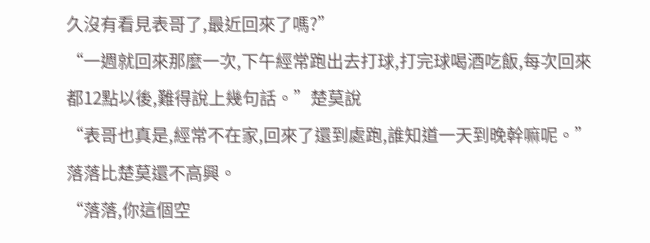久沒有看見表哥了,最近回來了嗎?”
“一週就回來那麼一次,下午經常跑出去打球,打完球喝酒吃飯,每次回來都12點以後,難得說上幾句話。”楚莫說
“表哥也真是,經常不在家,回來了還到處跑,誰知道一天到晚幹嘛呢。”落落比楚莫還不高興。
“落落,你這個空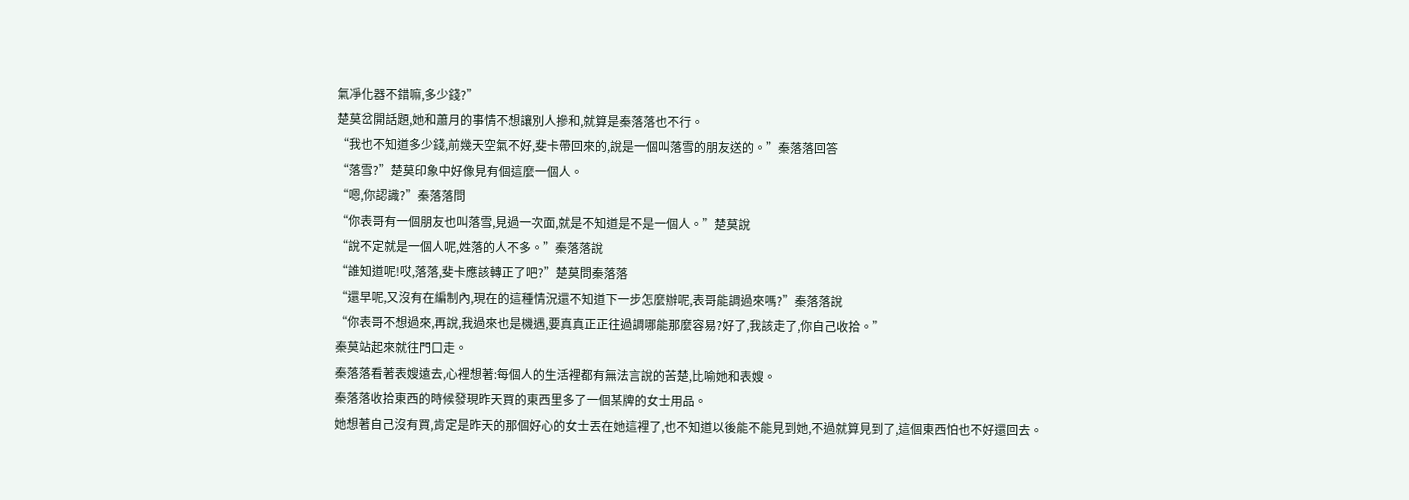氣凈化器不錯嘛,多少錢?”
楚莫岔開話題,她和蕭月的事情不想讓別人摻和,就算是秦落落也不行。
“我也不知道多少錢,前幾天空氣不好,斐卡帶回來的,說是一個叫落雪的朋友送的。”秦落落回答
“落雪?”楚莫印象中好像見有個這麼一個人。
“嗯,你認識?”秦落落問
“你表哥有一個朋友也叫落雪,見過一次面,就是不知道是不是一個人。”楚莫說
“說不定就是一個人呢,姓落的人不多。”秦落落說
“誰知道呢!哎,落落,斐卡應該轉正了吧?”楚莫問秦落落
“還早呢,又沒有在編制內,現在的這種情況還不知道下一步怎麼辦呢,表哥能調過來嗎?”秦落落說
“你表哥不想過來,再說,我過來也是機遇,要真真正正往過調哪能那麼容易?好了,我該走了,你自己收拾。”
秦莫站起來就往門口走。
秦落落看著表嫂遠去,心裡想著:每個人的生活裡都有無法言說的苦楚,比喻她和表嫂。
秦落落收拾東西的時候發現昨天買的東西里多了一個某牌的女士用品。
她想著自己沒有買,肯定是昨天的那個好心的女士丟在她這裡了,也不知道以後能不能見到她,不過就算見到了,這個東西怕也不好還回去。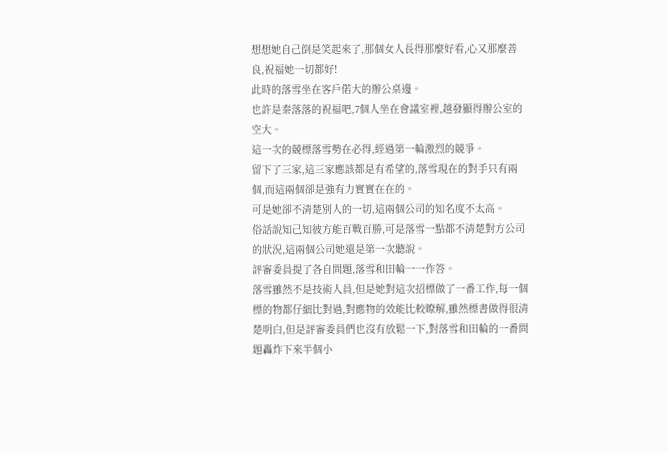想想她自己倒是笑起來了,那個女人長得那麼好看,心又那麼善良,祝福她一切都好!
此時的落雪坐在客戶偌大的辦公桌邊。
也許是秦落落的祝福吧,7個人坐在會議室裡,越發顯得辦公室的空大。
這一次的競標落雪勢在必得,經過第一輪激烈的競爭。
留下了三家,這三家應該都是有希望的,落雪現在的對手只有兩個,而這兩個卻是強有力實實在在的。
可是她卻不清楚別人的一切,這兩個公司的知名度不太高。
俗話說知己知彼方能百戰百勝,可是落雪一點都不清楚對方公司的狀況,這兩個公司她還是第一次聽說。
評審委員提了各自問題,落雪和田輪一一作答。
落雪雖然不是技術人員,但是她對這次招標做了一番工作,每一個標的物都仔細比對過,對應物的效能比較瞭解,雖然標書做得很清楚明白,但是評審委員們也沒有放鬆一下,對落雪和田輪的一番問題轟炸下來半個小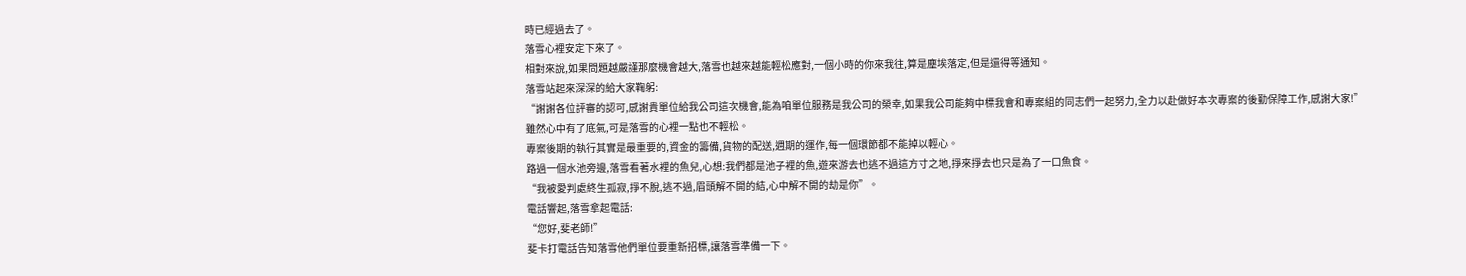時已經過去了。
落雪心裡安定下來了。
相對來說,如果問題越嚴謹那麼機會越大,落雪也越來越能輕松應對,一個小時的你來我往,算是塵埃落定,但是還得等通知。
落雪站起來深深的給大家鞠躬:
“謝謝各位評審的認可,感謝貴單位給我公司這次機會,能為咱單位服務是我公司的榮幸,如果我公司能夠中標我會和專案組的同志們一起努力,全力以赴做好本次專案的後勤保障工作,感謝大家!”
雖然心中有了底氣,可是落雪的心裡一點也不輕松。
專案後期的執行其實是最重要的,資金的籌備,貨物的配送,週期的運作,每一個環節都不能掉以輕心。
路過一個水池旁邊,落雪看著水裡的魚兒,心想:我們都是池子裡的魚,遊來游去也逃不過這方寸之地,掙來掙去也只是為了一口魚食。
“我被愛判處終生孤寂,掙不脫,逃不過,眉頭解不開的結,心中解不開的劫是你”。
電話響起,落雪拿起電話:
“您好,斐老師!”
斐卡打電話告知落雪他們單位要重新招標,讓落雪準備一下。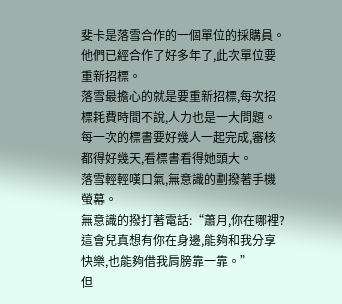斐卡是落雪合作的一個單位的採購員。
他們已經合作了好多年了,此次單位要重新招標。
落雪最擔心的就是要重新招標,每次招標耗費時間不說,人力也是一大問題。
每一次的標書要好幾人一起完成,審核都得好幾天,看標書看得她頭大。
落雪輕輕嘆口氣,無意識的劃撥著手機螢幕。
無意識的撥打著電話:“蕭月,你在哪裡?這會兒真想有你在身邊,能夠和我分享快樂,也能夠借我肩膀靠一靠。”
但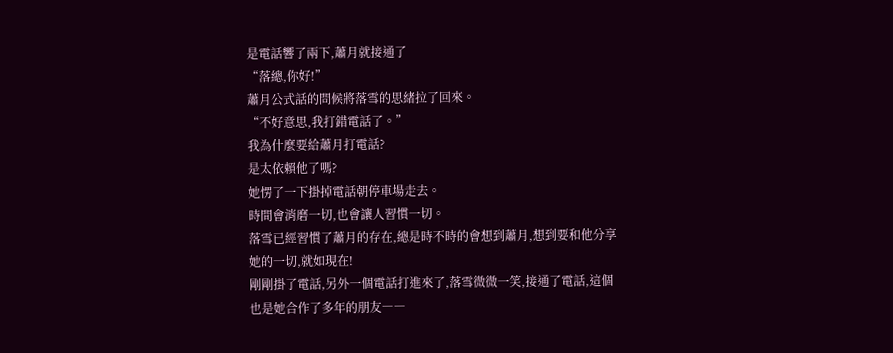是電話響了兩下,蕭月就接通了
“落總,你好!”
蕭月公式話的問候將落雪的思緒拉了回來。
“不好意思,我打錯電話了。”
我為什麼要給蕭月打電話?
是太依賴他了嗎?
她愣了一下掛掉電話朝停車場走去。
時間會消磨一切,也會讓人習慣一切。
落雪已經習慣了蕭月的存在,總是時不時的會想到蕭月,想到要和他分享她的一切,就如現在!
剛剛掛了電話,另外一個電話打進來了,落雪微微一笑,接通了電話,這個也是她合作了多年的朋友――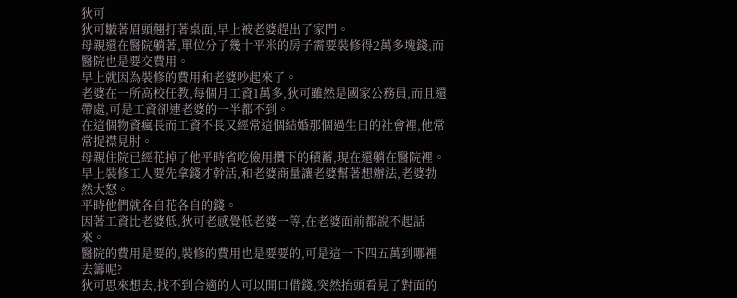狄可
狄可皺著眉頭翹打著桌面,早上被老婆趕出了家門。
母親還在醫院躺著,單位分了幾十平米的房子需要裝修得2萬多塊錢,而醫院也是要交費用。
早上就因為裝修的費用和老婆吵起來了。
老婆在一所高校任教,每個月工資1萬多,狄可雖然是國家公務員,而且還帶處,可是工資卻連老婆的一半都不到。
在這個物資瘋長而工資不長又經常這個結婚那個過生日的社會裡,他常常捉襟見肘。
母親住院已經花掉了他平時省吃儉用攢下的積蓄,現在還躺在醫院裡。
早上裝修工人要先拿錢才幹活,和老婆商量讓老婆幫著想辦法,老婆勃然大怒。
平時他們就各自花各自的錢。
因著工資比老婆低,狄可老感覺低老婆一等,在老婆面前都說不起話來。
醫院的費用是要的,裝修的費用也是要要的,可是這一下四五萬到哪裡去籌呢?
狄可思來想去,找不到合適的人可以開口借錢,突然抬頭看見了對面的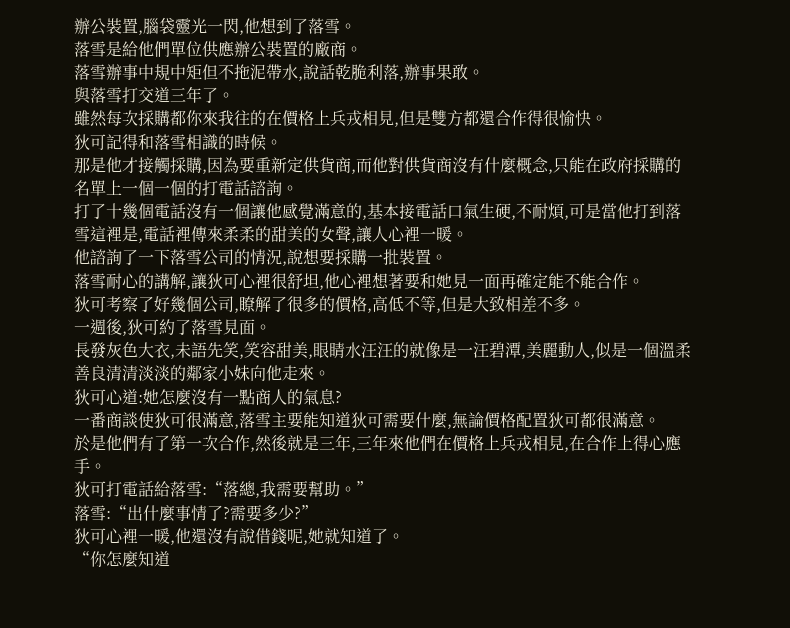辦公裝置,腦袋靈光一閃,他想到了落雪。
落雪是給他們單位供應辦公裝置的廠商。
落雪辦事中規中矩但不拖泥帶水,說話乾脆利落,辦事果敢。
與落雪打交道三年了。
雖然每次採購都你來我往的在價格上兵戎相見,但是雙方都還合作得很愉快。
狄可記得和落雪相識的時候。
那是他才接觸採購,因為要重新定供貨商,而他對供貨商沒有什麼概念,只能在政府採購的名單上一個一個的打電話諮詢。
打了十幾個電話沒有一個讓他感覺滿意的,基本接電話口氣生硬,不耐煩,可是當他打到落雪這裡是,電話裡傳來柔柔的甜美的女聲,讓人心裡一暖。
他諮詢了一下落雪公司的情況,說想要採購一批裝置。
落雪耐心的講解,讓狄可心裡很舒坦,他心裡想著要和她見一面再確定能不能合作。
狄可考察了好幾個公司,瞭解了很多的價格,高低不等,但是大致相差不多。
一週後,狄可約了落雪見面。
長發灰色大衣,未語先笑,笑容甜美,眼睛水汪汪的就像是一汪碧潭,美麗動人,似是一個溫柔善良清清淡淡的鄰家小妹向他走來。
狄可心道:她怎麼沒有一點商人的氣息?
一番商談使狄可很滿意,落雪主要能知道狄可需要什麼,無論價格配置狄可都很滿意。
於是他們有了第一次合作,然後就是三年,三年來他們在價格上兵戎相見,在合作上得心應手。
狄可打電話給落雪:“落總,我需要幫助。”
落雪:“出什麼事情了?需要多少?”
狄可心裡一暖,他還沒有說借錢呢,她就知道了。
“你怎麼知道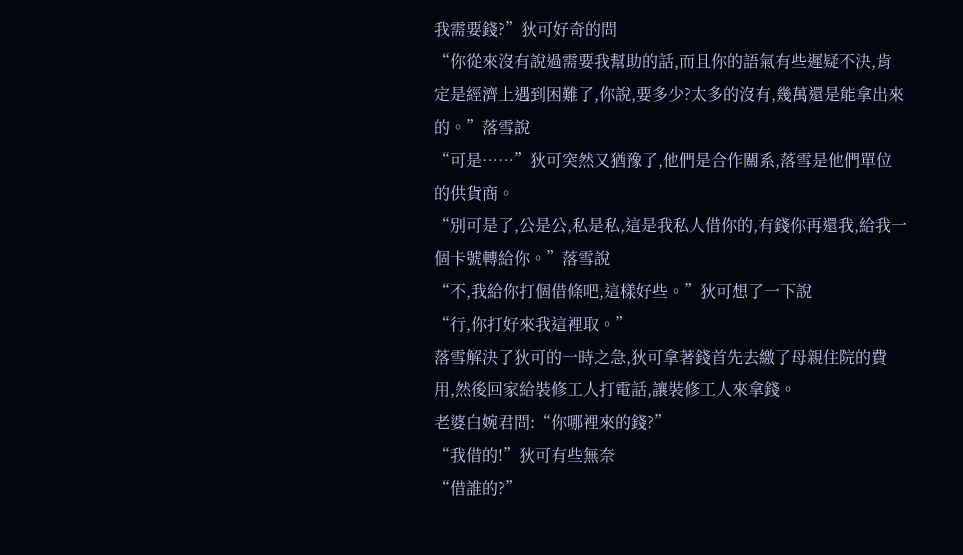我需要錢?”狄可好奇的問
“你從來沒有說過需要我幫助的話,而且你的語氣有些遲疑不決,肯定是經濟上遇到困難了,你說,要多少?太多的沒有,幾萬還是能拿出來的。”落雪說
“可是……”狄可突然又猶豫了,他們是合作關系,落雪是他們單位的供貨商。
“別可是了,公是公,私是私,這是我私人借你的,有錢你再還我,給我一個卡號轉給你。”落雪說
“不,我給你打個借條吧,這樣好些。”狄可想了一下說
“行,你打好來我這裡取。”
落雪解決了狄可的一時之急,狄可拿著錢首先去繳了母親住院的費用,然後回家給裝修工人打電話,讓裝修工人來拿錢。
老婆白婉君問:“你哪裡來的錢?”
“我借的!”狄可有些無奈
“借誰的?”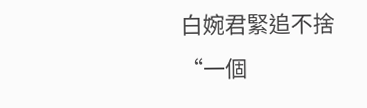白婉君緊追不捨
“一個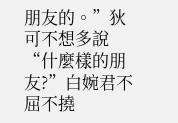朋友的。”狄可不想多說
“什麼樣的朋友?”白婉君不屈不撓